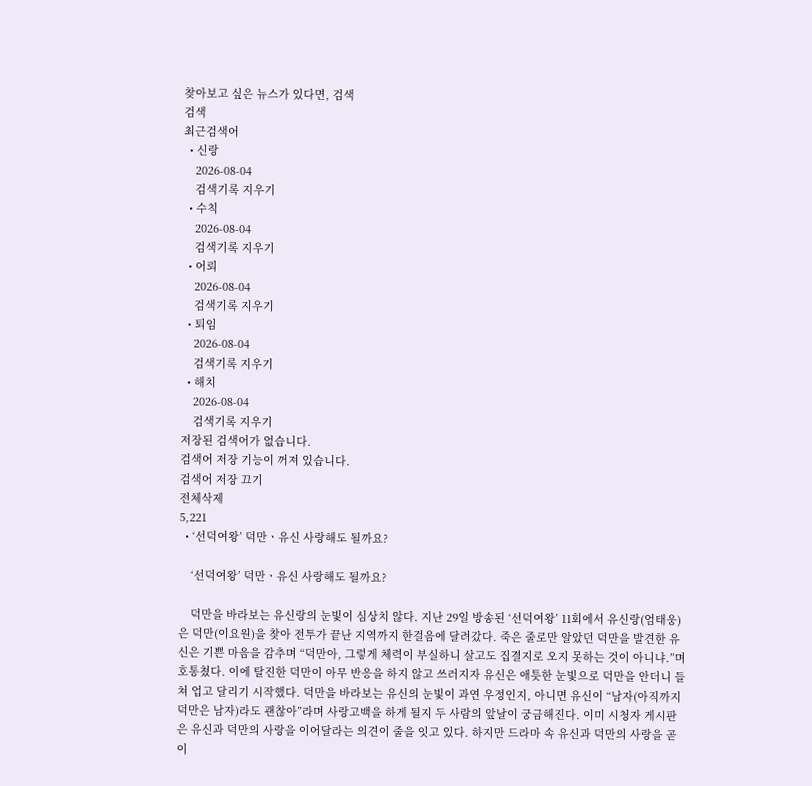찾아보고 싶은 뉴스가 있다면, 검색
검색
최근검색어
  • 신랑
    2026-08-04
    검색기록 지우기
  • 수칙
    2026-08-04
    검색기록 지우기
  • 어뢰
    2026-08-04
    검색기록 지우기
  • 퇴임
    2026-08-04
    검색기록 지우기
  • 해치
    2026-08-04
    검색기록 지우기
저장된 검색어가 없습니다.
검색어 저장 기능이 꺼져 있습니다.
검색어 저장 끄기
전체삭제
5,221
  • ‘선덕여왕’ 덕만ㆍ유신 사랑해도 될까요?

    ‘선덕여왕’ 덕만ㆍ유신 사랑해도 될까요?

    덕만을 바라보는 유신랑의 눈빛이 심상치 않다. 지난 29일 방송된 ‘선덕여왕’ 11회에서 유신랑(엄태웅)은 덕만(이요원)을 찾아 전투가 끝난 지역까지 한걸음에 달려갔다. 죽은 줄로만 알았던 덕만을 발견한 유신은 기쁜 마음을 감추며 “덕만아, 그렇게 체력이 부실하니 살고도 집결지로 오지 못하는 것이 아니냐.”며 호통쳤다. 이에 탈진한 덕만이 아무 반응을 하지 않고 쓰러지자 유신은 애틋한 눈빛으로 덕만을 안더니 들쳐 업고 달리기 시작했다. 덕만을 바라보는 유신의 눈빛이 과연 우정인지, 아니면 유신이 “남자(아직까지 덕만은 남자)라도 괜찮아”라며 사랑고백을 하게 될지 두 사람의 앞날이 궁금해진다. 이미 시청자 게시판은 유신과 덕만의 사랑을 이어달라는 의견이 줄을 잇고 있다. 하지만 드라마 속 유신과 덕만의 사랑을 곧이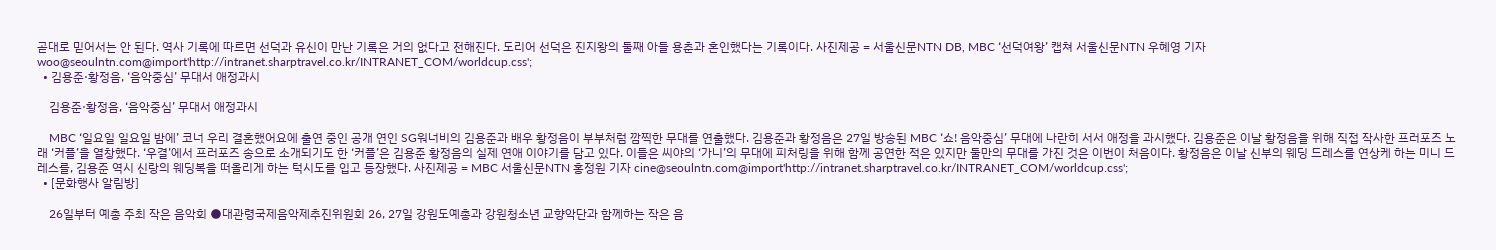곧대로 믿어서는 안 된다. 역사 기록에 따르면 선덕과 유신이 만난 기록은 거의 없다고 전해진다. 도리어 선덕은 진지왕의 둘째 아들 용춘과 혼인했다는 기록이다. 사진제공 = 서울신문NTN DB, MBC ‘선덕여왕’ 캡쳐 서울신문NTN 우혜영 기자 woo@seoulntn.com@import'http://intranet.sharptravel.co.kr/INTRANET_COM/worldcup.css';
  • 김용준·황정음, ‘음악중심’ 무대서 애정과시

    김용준·황정음, ‘음악중심’ 무대서 애정과시

    MBC ‘일요일 일요일 밤에’ 코너 우리 결혼했어요에 출연 중인 공개 연인 SG워너비의 김용준과 배우 황정음이 부부처럼 깜찍한 무대를 연출했다. 김용준과 황정음은 27일 방송된 MBC ‘쇼! 음악중심’ 무대에 나란히 서서 애정을 과시했다. 김용준은 이날 황정음을 위해 직접 작사한 프러포즈 노래 ‘커플’을 열창했다. ‘우결’에서 프러포즈 송으로 소개되기도 한 ‘커플’은 김용준 황정음의 실제 연애 이야기를 담고 있다. 이들은 씨야의 ‘가니’의 무대에 피처링을 위해 함께 공연한 적은 있지만 둘만의 무대를 가진 것은 이번이 처음이다. 황정음은 이날 신부의 웨딩 드레스를 연상케 하는 미니 드레스를, 김용준 역시 신랑의 웨딩복을 떠올리게 하는 턱시도를 입고 등장했다. 사진제공 = MBC 서울신문NTN 홍정원 기자 cine@seoulntn.com@import'http://intranet.sharptravel.co.kr/INTRANET_COM/worldcup.css';
  • [문화행사 알림방]

    26일부터 예총 주최 작은 음악회 ●대관령국제음악제추진위원회 26, 27일 강원도예총과 강원청소년 교향악단과 함께하는 작은 음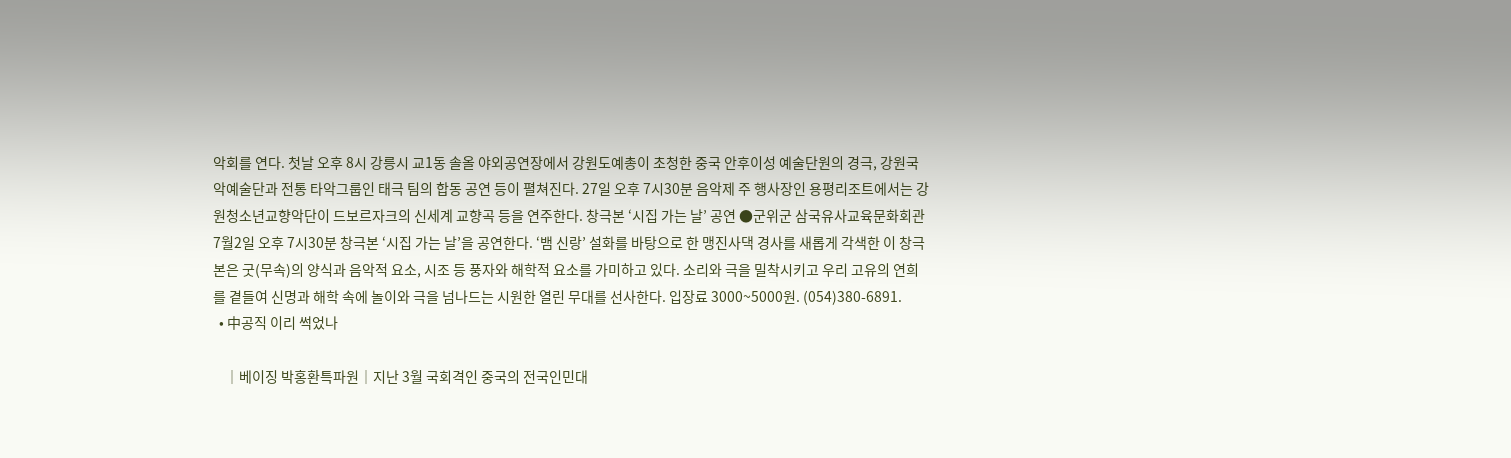악회를 연다. 첫날 오후 8시 강릉시 교1동 솔올 야외공연장에서 강원도예총이 초청한 중국 안후이성 예술단원의 경극, 강원국악예술단과 전통 타악그룹인 태극 팀의 합동 공연 등이 펼쳐진다. 27일 오후 7시30분 음악제 주 행사장인 용평리조트에서는 강원청소년교향악단이 드보르자크의 신세계 교향곡 등을 연주한다. 창극본 ‘시집 가는 날’ 공연 ●군위군 삼국유사교육문화회관 7월2일 오후 7시30분 창극본 ‘시집 가는 날’을 공연한다. ‘뱀 신랑’ 설화를 바탕으로 한 맹진사댁 경사를 새롭게 각색한 이 창극본은 굿(무속)의 양식과 음악적 요소, 시조 등 풍자와 해학적 요소를 가미하고 있다. 소리와 극을 밀착시키고 우리 고유의 연희를 곁들여 신명과 해학 속에 놀이와 극을 넘나드는 시원한 열린 무대를 선사한다. 입장료 3000~5000원. (054)380-6891.
  • 中공직 이리 썩었나

    │베이징 박홍환특파원│지난 3월 국회격인 중국의 전국인민대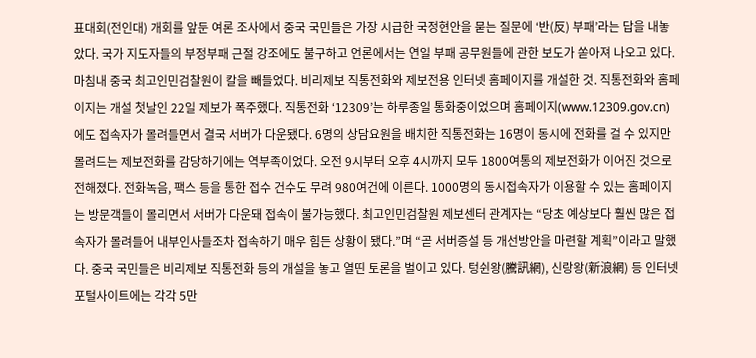표대회(전인대) 개회를 앞둔 여론 조사에서 중국 국민들은 가장 시급한 국정현안을 묻는 질문에 ‘반(反) 부패’라는 답을 내놓았다. 국가 지도자들의 부정부패 근절 강조에도 불구하고 언론에서는 연일 부패 공무원들에 관한 보도가 쏟아져 나오고 있다. 마침내 중국 최고인민검찰원이 칼을 빼들었다. 비리제보 직통전화와 제보전용 인터넷 홈페이지를 개설한 것. 직통전화와 홈페이지는 개설 첫날인 22일 제보가 폭주했다. 직통전화 ‘12309’는 하루종일 통화중이었으며 홈페이지(www.12309.gov.cn)에도 접속자가 몰려들면서 결국 서버가 다운됐다. 6명의 상담요원을 배치한 직통전화는 16명이 동시에 전화를 걸 수 있지만 몰려드는 제보전화를 감당하기에는 역부족이었다. 오전 9시부터 오후 4시까지 모두 1800여통의 제보전화가 이어진 것으로 전해졌다. 전화녹음, 팩스 등을 통한 접수 건수도 무려 980여건에 이른다. 1000명의 동시접속자가 이용할 수 있는 홈페이지는 방문객들이 몰리면서 서버가 다운돼 접속이 불가능했다. 최고인민검찰원 제보센터 관계자는 “당초 예상보다 훨씬 많은 접속자가 몰려들어 내부인사들조차 접속하기 매우 힘든 상황이 됐다.”며 “곧 서버증설 등 개선방안을 마련할 계획”이라고 말했다. 중국 국민들은 비리제보 직통전화 등의 개설을 놓고 열띤 토론을 벌이고 있다. 텅쉰왕(騰訊網), 신랑왕(新浪網) 등 인터넷 포털사이트에는 각각 5만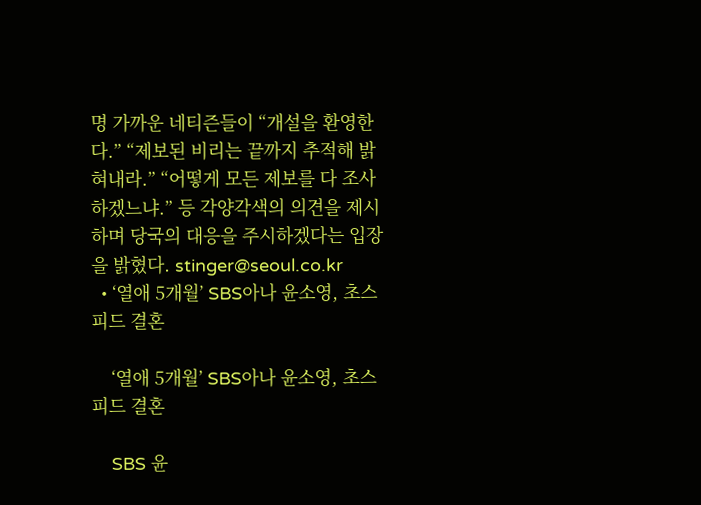명 가까운 네티즌들이 “개설을 환영한다.” “제보된 비리는 끝까지 추적해 밝혀내라.” “어떻게 모든 제보를 다 조사하겠느냐.” 등 각양각색의 의견을 제시하며 당국의 대응을 주시하겠다는 입장을 밝혔다. stinger@seoul.co.kr
  • ‘열애 5개월’ SBS아나 윤소영, 초스피드 결혼

    ‘열애 5개월’ SBS아나 윤소영, 초스피드 결혼

    SBS 윤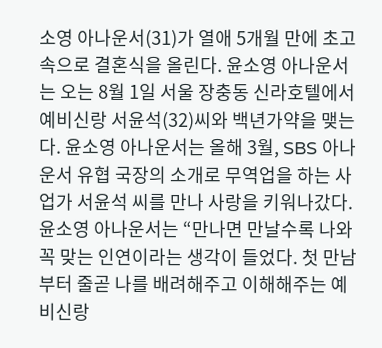소영 아나운서(31)가 열애 5개월 만에 초고속으로 결혼식을 올린다. 윤소영 아나운서는 오는 8월 1일 서울 장충동 신라호텔에서 예비신랑 서윤석(32)씨와 백년가약을 맺는다. 윤소영 아나운서는 올해 3월, SBS 아나운서 유협 국장의 소개로 무역업을 하는 사업가 서윤석 씨를 만나 사랑을 키워나갔다. 윤소영 아나운서는 “만나면 만날수록 나와 꼭 맞는 인연이라는 생각이 들었다. 첫 만남부터 줄곧 나를 배려해주고 이해해주는 예비신랑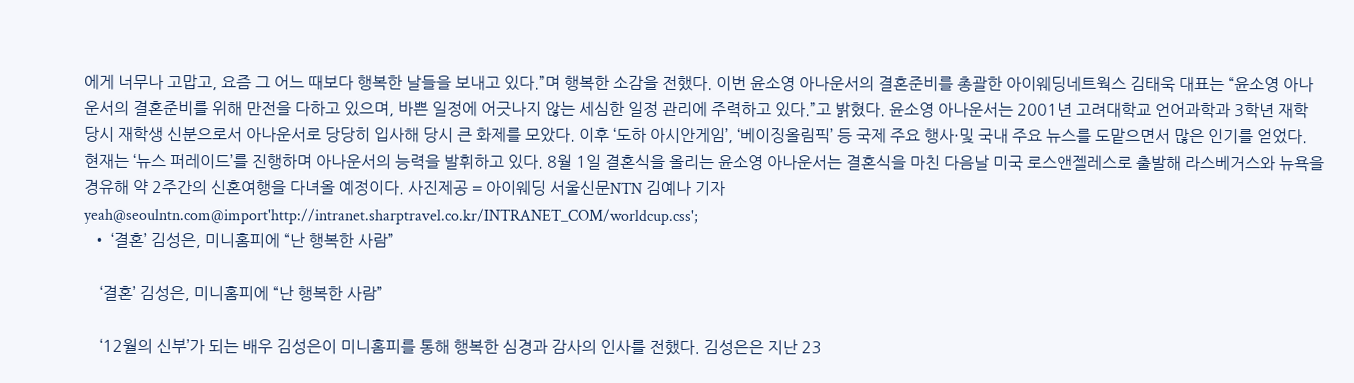에게 너무나 고맙고, 요즘 그 어느 때보다 행복한 날들을 보내고 있다.”며 행복한 소감을 전했다. 이번 윤소영 아나운서의 결혼준비를 총괄한 아이웨딩네트웍스 김태욱 대표는 “윤소영 아나운서의 결혼준비를 위해 만전을 다하고 있으며, 바쁜 일정에 어긋나지 않는 세심한 일정 관리에 주력하고 있다.”고 밝혔다. 윤소영 아나운서는 2001년 고려대학교 언어과학과 3학년 재학 당시 재학생 신분으로서 아나운서로 당당히 입사해 당시 큰 화제를 모았다. 이후 ‘도하 아시안게임’, ‘베이징올림픽’ 등 국제 주요 행사·및 국내 주요 뉴스를 도맡으면서 많은 인기를 얻었다. 현재는 ‘뉴스 퍼레이드’를 진행하며 아나운서의 능력을 발휘하고 있다. 8월 1일 결혼식을 올리는 윤소영 아나운서는 결혼식을 마친 다음날 미국 로스앤젤레스로 출발해 라스베거스와 뉴욕을 경유해 약 2주간의 신혼여행을 다녀올 예정이다. 사진제공 = 아이웨딩 서울신문NTN 김예나 기자 yeah@seoulntn.com@import'http://intranet.sharptravel.co.kr/INTRANET_COM/worldcup.css';
  • ‘결혼’ 김성은, 미니홈피에 “난 행복한 사람”

    ‘결혼’ 김성은, 미니홈피에 “난 행복한 사람”

    ‘12월의 신부’가 되는 배우 김성은이 미니홈피를 통해 행복한 심경과 감사의 인사를 전했다. 김성은은 지난 23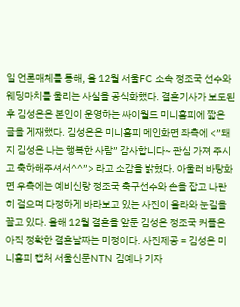일 언론매체를 통해, 올 12월 서울FC 소속 정조국 선수와 웨딩마치를 울리는 사실을 공식화했다. 결혼기사가 보도된 후 김성은은 본인이 운영하는 싸이월드 미니홈피에 짧은 글을 게재했다. 김성은은 미니홈피 메인화면 좌측에 <”돼지 김성은 나는 행복한 사람” 감사합니다~ 관심 가져 주시고 축하해주셔서^^”> 라고 소감을 밝혔다. 아울러 바탕화면 우측에는 예비신랑 정조국 축구선수와 손을 잡고 나란히 걸으며 다정하게 바라보고 있는 사진이 올라와 눈길을 끌고 있다. 올해 12월 결혼을 앞둔 김성은 정조국 커플은 아직 정확한 결혼날짜는 미정이다. 사진제공 = 김성은 미니홈피 캡처 서울신문NTN 김예나 기자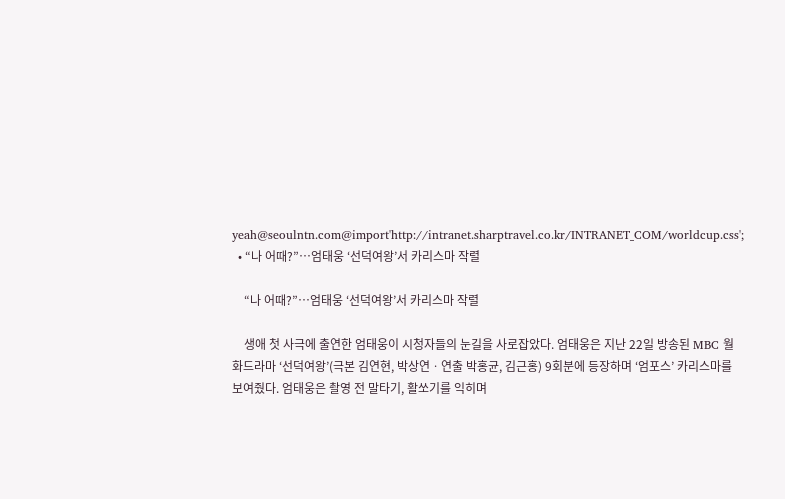yeah@seoulntn.com@import'http://intranet.sharptravel.co.kr/INTRANET_COM/worldcup.css';
  • “나 어때?”…엄태웅 ‘선덕여왕’서 카리스마 작렬

    “나 어때?”…엄태웅 ‘선덕여왕’서 카리스마 작렬

    생애 첫 사극에 출연한 엄태웅이 시청자들의 눈길을 사로잡았다. 엄태웅은 지난 22일 방송된 MBC 월화드라마 ‘선덕여왕’(극본 김연현, 박상연ㆍ연출 박홍균, 김근홍) 9회분에 등장하며 ‘엄포스’ 카리스마를 보여줬다. 엄태웅은 촬영 전 말타기, 활쏘기를 익히며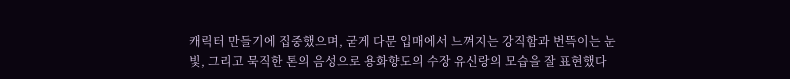캐릭터 만들기에 집중했으며, 굳게 다문 입매에서 느껴지는 강직함과 번뜩이는 눈빛, 그리고 묵직한 톤의 음성으로 용화향도의 수장 유신랑의 모습을 잘 표현했다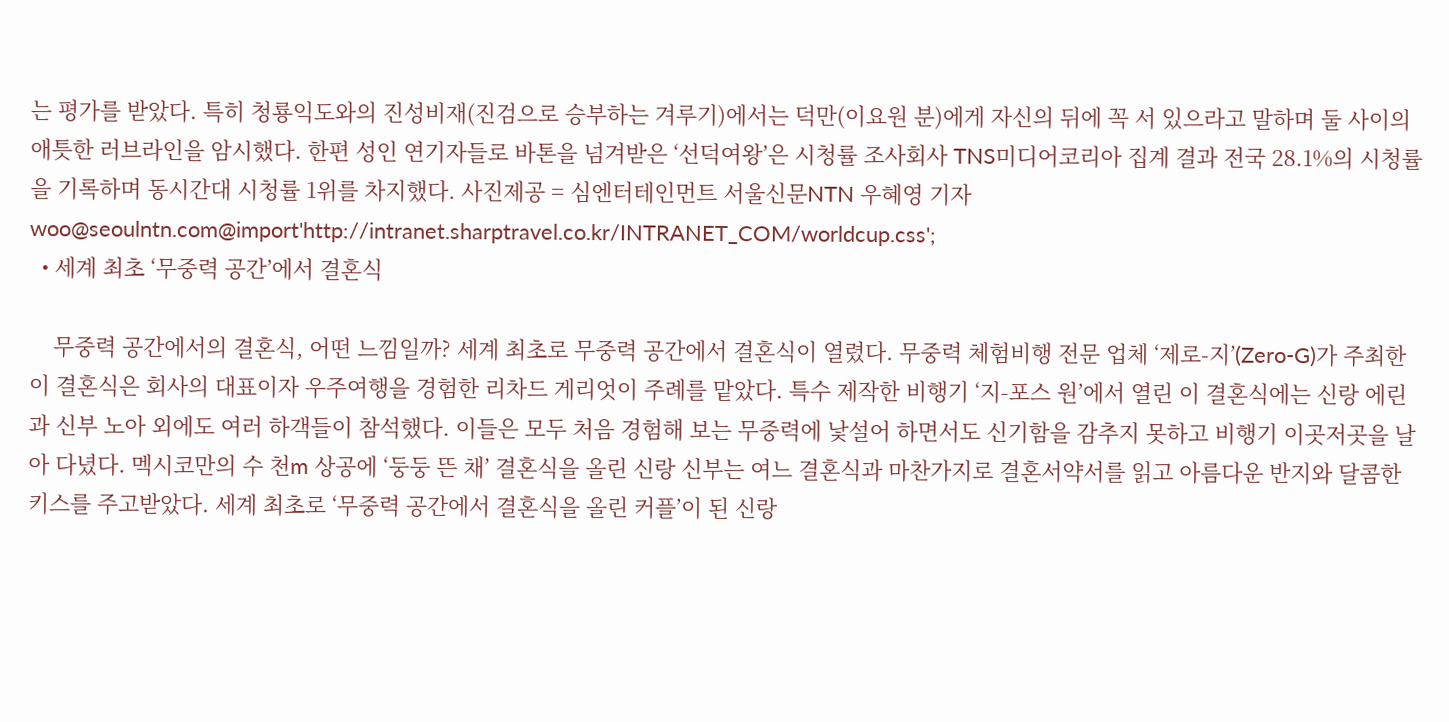는 평가를 받았다. 특히 청룡익도와의 진성비재(진검으로 승부하는 겨루기)에서는 덕만(이요원 분)에게 자신의 뒤에 꼭 서 있으라고 말하며 둘 사이의 애틋한 러브라인을 암시했다. 한편 성인 연기자들로 바톤을 넘겨받은 ‘선덕여왕’은 시청률 조사회사 TNS미디어코리아 집계 결과 전국 28.1%의 시청률을 기록하며 동시간대 시청률 1위를 차지했다. 사진제공 = 심엔터테인먼트 서울신문NTN 우혜영 기자 woo@seoulntn.com@import'http://intranet.sharptravel.co.kr/INTRANET_COM/worldcup.css';
  • 세계 최초 ‘무중력 공간’에서 결혼식

    무중력 공간에서의 결혼식, 어떤 느낌일까? 세계 최초로 무중력 공간에서 결혼식이 열렸다. 무중력 체험비행 전문 업체 ‘제로-지’(Zero-G)가 주최한 이 결혼식은 회사의 대표이자 우주여행을 경험한 리차드 게리엇이 주례를 맡았다. 특수 제작한 비행기 ‘지-포스 원’에서 열린 이 결혼식에는 신랑 에린과 신부 노아 외에도 여러 하객들이 참석했다. 이들은 모두 처음 경험해 보는 무중력에 낯설어 하면서도 신기함을 감추지 못하고 비행기 이곳저곳을 날아 다녔다. 멕시코만의 수 천m 상공에 ‘둥둥 뜬 채’ 결혼식을 올린 신랑 신부는 여느 결혼식과 마찬가지로 결혼서약서를 읽고 아름다운 반지와 달콤한 키스를 주고받았다. 세계 최초로 ‘무중력 공간에서 결혼식을 올린 커플’이 된 신랑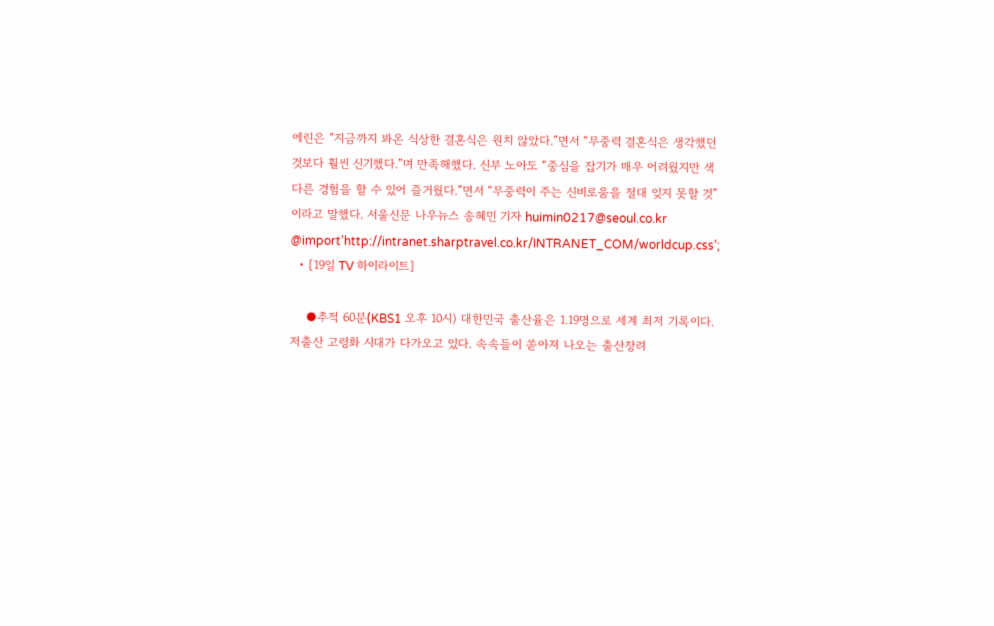에린은 “지금까지 봐온 식상한 결혼식은 원치 않았다.”면서 “무중력 결혼식은 생각했던 것보다 훨씬 신기했다.”며 만족해했다. 신부 노아도 “중심을 잡기가 매우 어려웠지만 색다른 경험을 할 수 있어 즐거웠다.”면서 “무중력이 주는 신비로움을 절대 잊지 못할 것”이라고 말했다. 서울신문 나우뉴스 송혜민 기자 huimin0217@seoul.co.kr @import’http://intranet.sharptravel.co.kr/INTRANET_COM/worldcup.css’;
  • [19일 TV 하이라이트]

    ●추적 60분(KBS1 오후 10시) 대한민국 출산율은 1.19명으로 세계 최저 기록이다. 저출산 고령화 시대가 다가오고 있다. 속속들이 쏟아져 나오는 출산장려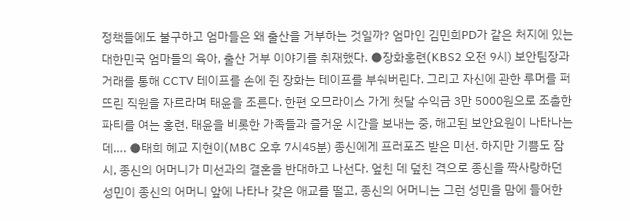정책들에도 불구하고 엄마들은 왜 출산을 거부하는 것일까? 엄마인 김민희PD가 같은 처지에 있는 대한민국 엄마들의 육아, 출산 거부 이야기를 취재했다. ●장화홍련(KBS2 오전 9시) 보안팀장과 거래를 통해 CCTV 테이프를 손에 쥔 장화는 테이프를 부숴버린다. 그리고 자신에 관한 루머를 퍼뜨린 직원을 자르라며 태윤을 조른다. 한편 오므라이스 가게 첫달 수익금 3만 5000원으로 조촐한 파티를 여는 홍련. 태윤을 비롯한 가족들과 즐거운 시간을 보내는 중, 해고된 보안요원이 나타나는데…. ●태희 혜교 지현이(MBC 오후 7시45분) 종신에게 프러포즈 받은 미선. 하지만 기쁨도 잠시, 종신의 어머니가 미선과의 결혼을 반대하고 나선다. 엎친 데 덮친 격으로 종신을 짝사랑하던 성민이 종신의 어머니 앞에 나타나 갖은 애교를 떨고, 종신의 어머니는 그런 성민을 맘에 들어한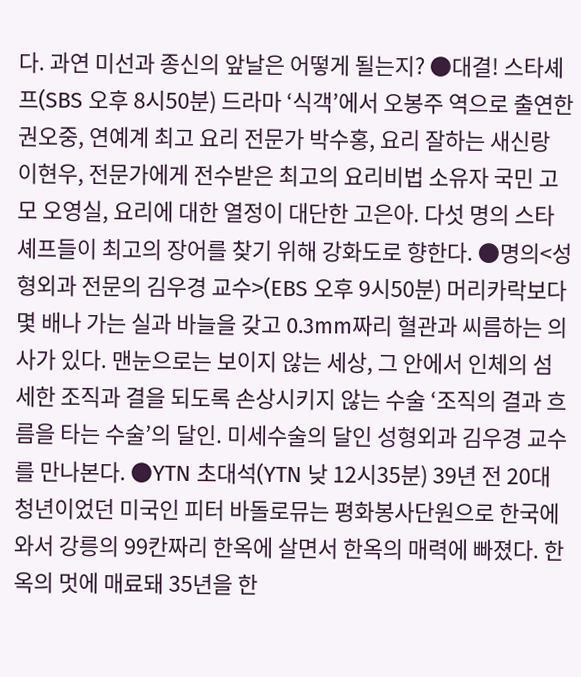다. 과연 미선과 종신의 앞날은 어떻게 될는지? ●대결! 스타셰프(SBS 오후 8시50분) 드라마 ‘식객’에서 오봉주 역으로 출연한 권오중, 연예계 최고 요리 전문가 박수홍, 요리 잘하는 새신랑 이현우, 전문가에게 전수받은 최고의 요리비법 소유자 국민 고모 오영실, 요리에 대한 열정이 대단한 고은아. 다섯 명의 스타 셰프들이 최고의 장어를 찾기 위해 강화도로 향한다. ●명의<성형외과 전문의 김우경 교수>(EBS 오후 9시50분) 머리카락보다 몇 배나 가는 실과 바늘을 갖고 0.3mm짜리 혈관과 씨름하는 의사가 있다. 맨눈으로는 보이지 않는 세상, 그 안에서 인체의 섬세한 조직과 결을 되도록 손상시키지 않는 수술 ‘조직의 결과 흐름을 타는 수술’의 달인. 미세수술의 달인 성형외과 김우경 교수를 만나본다. ●YTN 초대석(YTN 낮 12시35분) 39년 전 20대 청년이었던 미국인 피터 바돌로뮤는 평화봉사단원으로 한국에 와서 강릉의 99칸짜리 한옥에 살면서 한옥의 매력에 빠졌다. 한옥의 멋에 매료돼 35년을 한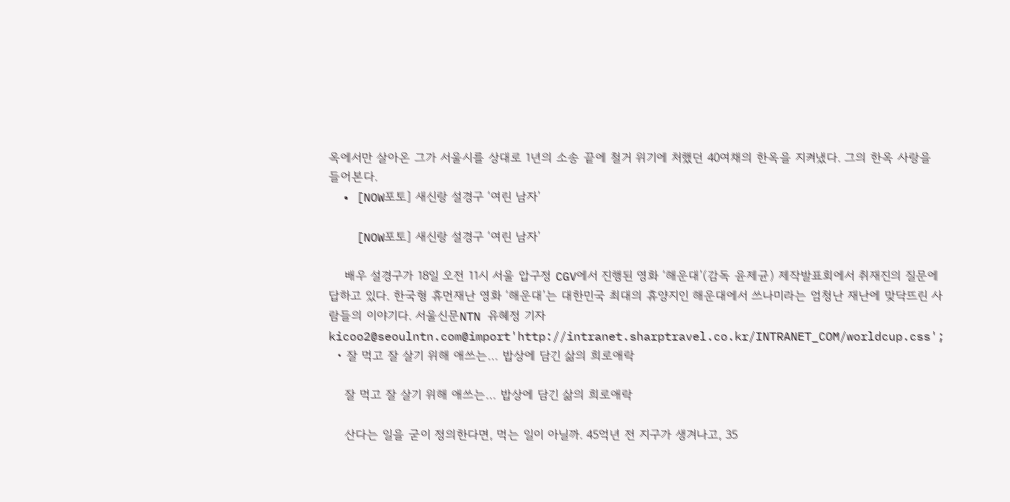옥에서만 살아온 그가 서울시를 상대로 1년의 소송 끝에 철거 위기에 처했던 40여채의 한옥을 지켜냈다. 그의 한옥 사랑을 들어본다.
  • [NOW포토] 새신랑 설경구 ‘여린 남자’

    [NOW포토] 새신랑 설경구 ‘여린 남자’

    배우 설경구가 18일 오전 11시 서울 압구정 CGV에서 진행된 영화 ‘해운대’(감독 윤제균) 제작발표회에서 취재진의 질문에 답하고 있다. 한국형 휴먼재난 영화 ‘해운대’는 대한민국 최대의 휴양지인 해운대에서 쓰나미라는 엄청난 재난에 맞닥뜨린 사람들의 이야기다. 서울신문NTN 유혜정 기자 kicoo2@seoulntn.com@import'http://intranet.sharptravel.co.kr/INTRANET_COM/worldcup.css';
  • 잘 먹고 잘 살기 위해 애쓰는… 밥상에 담긴 삶의 희로애락

    잘 먹고 잘 살기 위해 애쓰는… 밥상에 담긴 삶의 희로애락

    산다는 일을 굳이 정의한다면, 먹는 일이 아닐까. 45억년 전 지구가 생겨나고, 35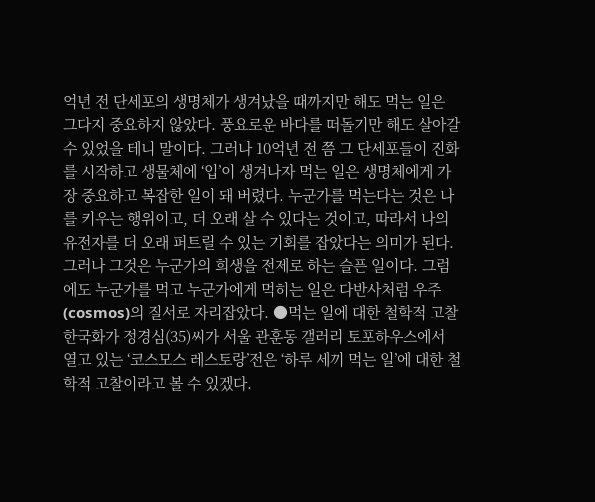억년 전 단세포의 생명체가 생겨났을 때까지만 해도 먹는 일은 그다지 중요하지 않았다. 풍요로운 바다를 떠돌기만 해도 살아갈 수 있었을 테니 말이다. 그러나 10억년 전 쯤 그 단세포들이 진화를 시작하고 생물체에 ‘입’이 생겨나자 먹는 일은 생명체에게 가장 중요하고 복잡한 일이 돼 버렸다. 누군가를 먹는다는 것은 나를 키우는 행위이고, 더 오래 살 수 있다는 것이고, 따라서 나의 유전자를 더 오래 퍼트릴 수 있는 기회를 잡았다는 의미가 된다. 그러나 그것은 누군가의 희생을 전제로 하는 슬픈 일이다. 그럼에도 누군가를 먹고 누군가에게 먹히는 일은 다반사처럼 우주(cosmos)의 질서로 자리잡았다. ●먹는 일에 대한 철학적 고찰 한국화가 정경심(35)씨가 서울 관훈동 갤러리 토포하우스에서 열고 있는 ‘코스모스 레스토랑’전은 ‘하루 세끼 먹는 일’에 대한 철학적 고찰이라고 볼 수 있겠다.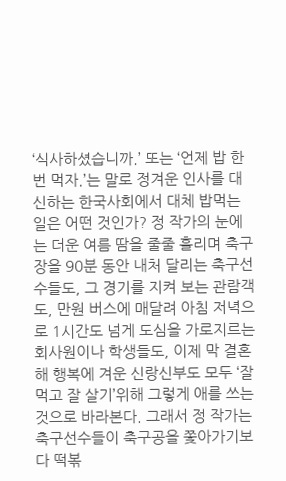‘식사하셨습니까.’ 또는 ‘언제 밥 한번 먹자.’는 말로 정겨운 인사를 대신하는 한국사회에서 대체 밥먹는 일은 어떤 것인가? 정 작가의 눈에는 더운 여름 땀을 줄줄 흘리며 축구장을 90분 동안 내처 달리는 축구선수들도, 그 경기를 지켜 보는 관람객도, 만원 버스에 매달려 아침 저녁으로 1시간도 넘게 도심을 가로지르는 회사원이나 학생들도, 이제 막 결혼해 행복에 겨운 신랑신부도 모두 ‘잘 먹고 잘 살기’위해 그렇게 애를 쓰는 것으로 바라본다. 그래서 정 작가는 축구선수들이 축구공을 쫓아가기보다 떡볶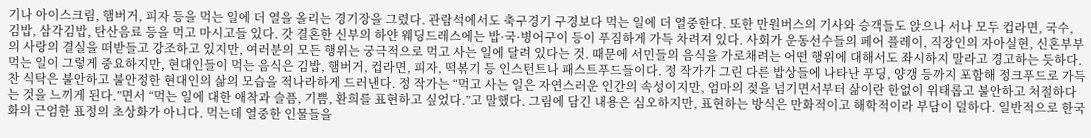기나 아이스크림, 햄버거, 피자 등을 먹는 일에 더 열을 올리는 경기장을 그렸다. 관람석에서도 축구경기 구경보다 먹는 일에 더 열중한다. 또한 만원버스의 기사와 승객들도 앉으나 서나 모두 컵라면, 국수, 김밥, 삼각김밥, 탄산음료 등을 먹고 마시고들 있다. 갓 결혼한 신부의 하얀 웨딩드레스에는 밥·국·병어구이 등이 푸짐하게 가득 차려져 있다. 사회가 운동선수들의 페어 플레이, 직장인의 자아실현, 신혼부부의 사랑의 결실을 떠받들고 강조하고 있지만, 여러분의 모든 행위는 궁극적으로 먹고 사는 일에 달려 있다는 것. 때문에 서민들의 음식을 가로채려는 어떤 행위에 대해서도 좌시하지 말라고 경고하는 듯하다. 먹는 일이 그렇게 중요하지만, 현대인들이 먹는 음식은 김밥, 햄버거, 컵라면, 피자, 떡볶기 등 인스턴트나 패스트푸드들이다. 정 작가가 그린 다른 밥상들에 나타난 푸딩, 양갱 등까지 포함해 정크푸드로 가득찬 식탁은 불안하고 불안정한 현대인의 삶의 모습을 적나라하게 드러낸다. 정 작가는 “먹고 사는 일은 자연스러운 인간의 속성이지만, 엄마의 젖을 넘기면서부터 삶이란 한없이 위태롭고 불안하고 처절하다는 것을 느끼게 된다.”면서 “먹는 일에 대한 애착과 슬픔, 기쁨, 환희를 표현하고 싶었다.”고 말했다. 그림에 담긴 내용은 심오하지만, 표현하는 방식은 만화적이고 해학적이라 부담이 덜하다. 일반적으로 한국화의 근엄한 표정의 초상화가 아니다. 먹는데 열중한 인물들을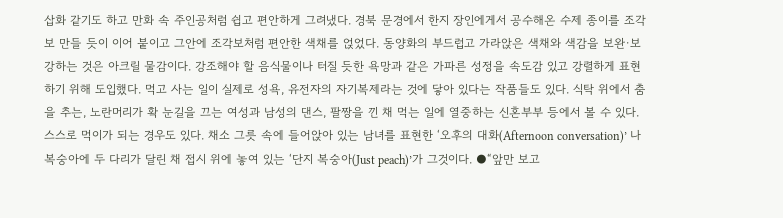삽화 같기도 하고 만화 속 주인공처럼 쉽고 편안하게 그려냈다. 경북 문경에서 한지 장인에게서 공수해온 수제 종이를 조각보 만들 듯이 이어 붙이고 그안에 조각보처럼 편안한 색채를 얹었다. 동양화의 부드럽고 가라앉은 색채와 색감을 보완·보강하는 것은 아크릴 물감이다. 강조해야 할 음식물이나 터질 듯한 욕망과 같은 가파른 성정을 속도감 있고 강렬하게 표현하기 위해 도입했다. 먹고 사는 일이 실제로 성욕, 유전자의 자기복제라는 것에 닿아 있다는 작품들도 있다. 식탁 위에서 춤을 추는, 노란머리가 확 눈길을 끄는 여성과 남성의 댄스, 팔짱을 낀 채 먹는 일에 열중하는 신혼부부 등에서 볼 수 있다. 스스로 먹이가 되는 경우도 있다. 채소 그릇 속에 들어앉아 있는 남녀를 표현한 ‘오후의 대화(Afternoon conversation)’ 나 복숭아에 두 다리가 달린 채 접시 위에 놓여 있는 ‘단지 복숭아(Just peach)’가 그것이다. ●“앞만 보고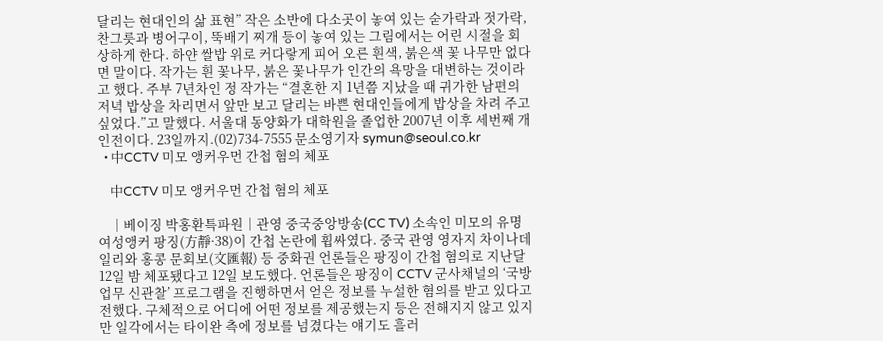달리는 현대인의 삶 표현” 작은 소반에 다소곳이 놓여 있는 숟가락과 젓가락, 찬그릇과 병어구이, 뚝배기 찌개 등이 놓여 있는 그림에서는 어린 시절을 회상하게 한다. 하얀 쌀밥 위로 커다랗게 피어 오른 흰색, 붉은색 꽃 나무만 없다면 말이다. 작가는 흰 꽃나무, 붉은 꽃나무가 인간의 욕망을 대변하는 것이라고 했다. 주부 7년차인 정 작가는 “결혼한 지 1년쯤 지났을 때 귀가한 남편의 저녁 밥상을 차리면서 앞만 보고 달리는 바쁜 현대인들에게 밥상을 차려 주고 싶었다.”고 말했다. 서울대 동양화가 대학원을 졸업한 2007년 이후 세번째 개인전이다. 23일까지.(02)734-7555 문소영기자 symun@seoul.co.kr
  • 中CCTV 미모 앵커우먼 간첩 혐의 체포

    中CCTV 미모 앵커우먼 간첩 혐의 체포

    │베이징 박홍환특파원│관영 중국중앙방송(CC TV) 소속인 미모의 유명 여성앵커 팡징(方靜·38)이 간첩 논란에 휩싸였다. 중국 관영 영자지 차이나데일리와 홍콩 문회보(文匯報) 등 중화권 언론들은 팡징이 간첩 혐의로 지난달 12일 밤 체포됐다고 12일 보도했다. 언론들은 팡징이 CCTV 군사채널의 ‘국방업무 신관찰’ 프로그램을 진행하면서 얻은 정보를 누설한 혐의를 받고 있다고 전했다. 구체적으로 어디에 어떤 정보를 제공했는지 등은 전해지지 않고 있지만 일각에서는 타이완 측에 정보를 넘겼다는 얘기도 흘러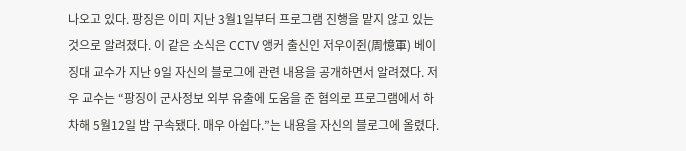나오고 있다. 팡징은 이미 지난 3월1일부터 프로그램 진행을 맡지 않고 있는 것으로 알려졌다. 이 같은 소식은 CCTV 앵커 출신인 저우이쥔(周憶軍) 베이징대 교수가 지난 9일 자신의 블로그에 관련 내용을 공개하면서 알려졌다. 저우 교수는 “팡징이 군사정보 외부 유출에 도움을 준 혐의로 프로그램에서 하차해 5월12일 밤 구속됐다. 매우 아쉽다.”는 내용을 자신의 블로그에 올렸다.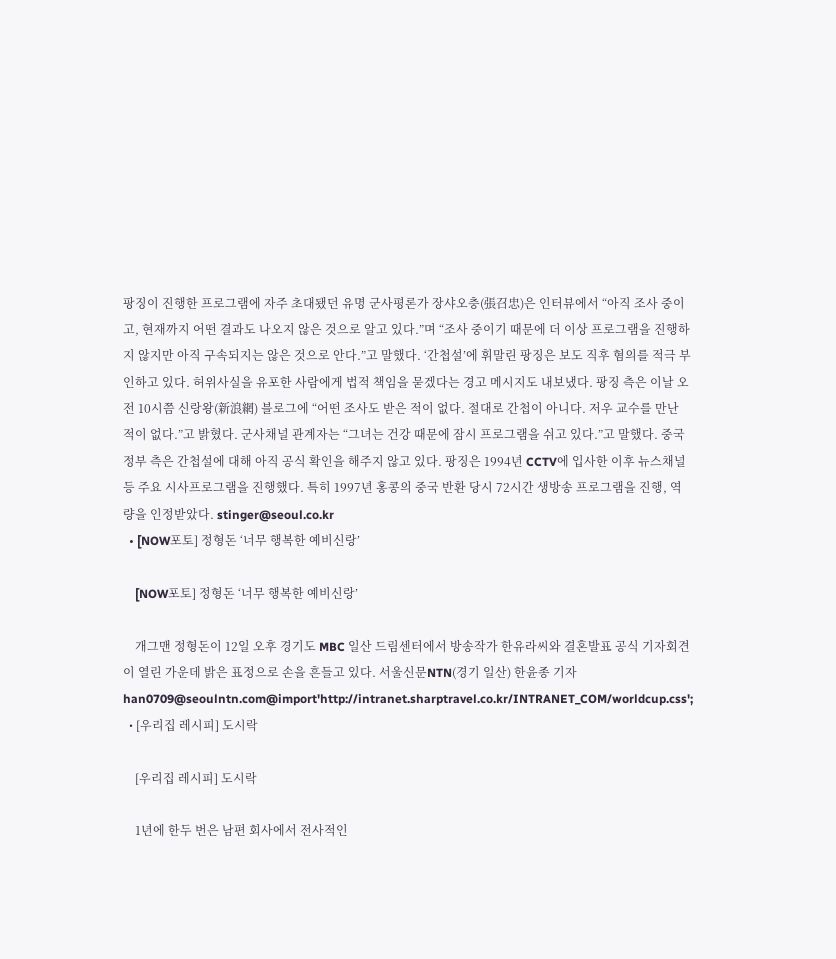팡징이 진행한 프로그램에 자주 초대됐던 유명 군사평론가 장샤오충(張召忠)은 인터뷰에서 “아직 조사 중이고, 현재까지 어떤 결과도 나오지 않은 것으로 알고 있다.”며 “조사 중이기 때문에 더 이상 프로그램을 진행하지 않지만 아직 구속되지는 않은 것으로 안다.”고 말했다. ‘간첩설’에 휘말린 팡징은 보도 직후 혐의를 적극 부인하고 있다. 허위사실을 유포한 사람에게 법적 책임을 묻겠다는 경고 메시지도 내보냈다. 팡징 측은 이날 오전 10시쯤 신랑왕(新浪網) 블로그에 “어떤 조사도 받은 적이 없다. 절대로 간첩이 아니다. 저우 교수를 만난 적이 없다.”고 밝혔다. 군사채널 관계자는 “그녀는 건강 때문에 잠시 프로그램을 쉬고 있다.”고 말했다. 중국 정부 측은 간첩설에 대해 아직 공식 확인을 해주지 않고 있다. 팡징은 1994년 CCTV에 입사한 이후 뉴스채널 등 주요 시사프로그램을 진행했다. 특히 1997년 홍콩의 중국 반환 당시 72시간 생방송 프로그램을 진행, 역량을 인정받았다. stinger@seoul.co.kr
  • [NOW포토] 정형돈 ‘너무 행복한 예비신랑’

    [NOW포토] 정형돈 ‘너무 행복한 예비신랑’

    개그맨 정형돈이 12일 오후 경기도 MBC 일산 드림센터에서 방송작가 한유라씨와 결혼발표 공식 기자회견이 열린 가운데 밝은 표정으로 손을 흔들고 있다. 서울신문NTN(경기 일산) 한윤종 기자 han0709@seoulntn.com@import'http://intranet.sharptravel.co.kr/INTRANET_COM/worldcup.css';
  • [우리집 레시피] 도시락

    [우리집 레시피] 도시락

    1년에 한두 번은 남편 회사에서 전사적인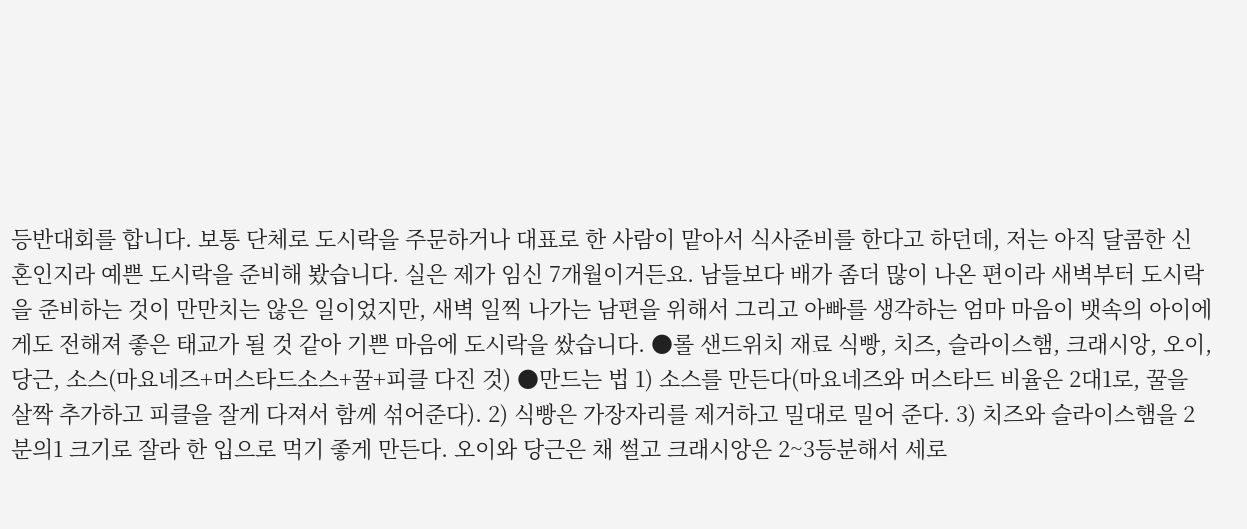등반대회를 합니다. 보통 단체로 도시락을 주문하거나 대표로 한 사람이 맡아서 식사준비를 한다고 하던데, 저는 아직 달콤한 신혼인지라 예쁜 도시락을 준비해 봤습니다. 실은 제가 임신 7개월이거든요. 남들보다 배가 좀더 많이 나온 편이라 새벽부터 도시락을 준비하는 것이 만만치는 않은 일이었지만, 새벽 일찍 나가는 남편을 위해서 그리고 아빠를 생각하는 엄마 마음이 뱃속의 아이에게도 전해져 좋은 태교가 될 것 같아 기쁜 마음에 도시락을 쌌습니다. ●롤 샌드위치 재료 식빵, 치즈, 슬라이스햄, 크래시앙, 오이, 당근, 소스(마요네즈+머스타드소스+꿀+피클 다진 것) ●만드는 법 1) 소스를 만든다(마요네즈와 머스타드 비율은 2대1로, 꿀을 살짝 추가하고 피클을 잘게 다져서 함께 섞어준다). 2) 식빵은 가장자리를 제거하고 밀대로 밀어 준다. 3) 치즈와 슬라이스햄을 2분의1 크기로 잘라 한 입으로 먹기 좋게 만든다. 오이와 당근은 채 썰고 크래시앙은 2~3등분해서 세로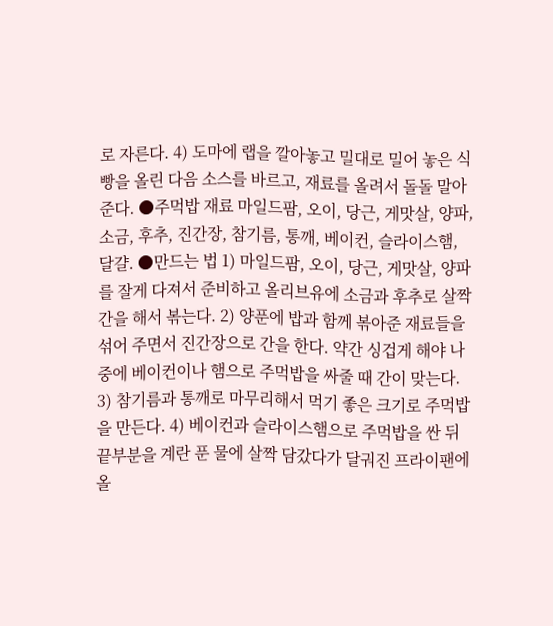로 자른다. 4) 도마에 랩을 깔아놓고 밀대로 밀어 놓은 식빵을 올린 다음 소스를 바르고, 재료를 올려서 돌돌 말아 준다. ●주먹밥 재료 마일드팜, 오이, 당근, 게맛살, 양파, 소금, 후추, 진간장, 참기름, 통깨, 베이컨, 슬라이스햄, 달걀. ●만드는 법 1) 마일드팜, 오이, 당근, 게맛살, 양파를 잘게 다져서 준비하고 올리브유에 소금과 후추로 살짝 간을 해서 볶는다. 2) 양푼에 밥과 함께 볶아준 재료들을 섞어 주면서 진간장으로 간을 한다. 약간 싱겁게 해야 나중에 베이컨이나 햄으로 주먹밥을 싸줄 때 간이 맞는다. 3) 참기름과 통깨로 마무리해서 먹기 좋은 크기로 주먹밥을 만든다. 4) 베이컨과 슬라이스햄으로 주먹밥을 싼 뒤 끝부분을 계란 푼 물에 살짝 담갔다가 달궈진 프라이팬에 올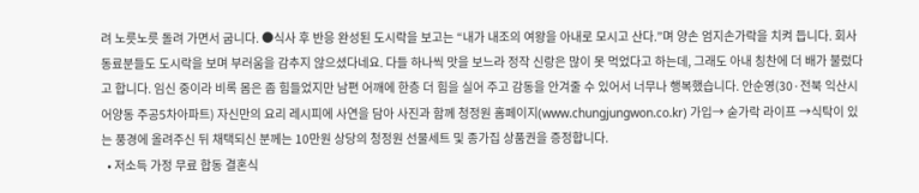려 노릇노릇 돌려 가면서 굽니다. ●식사 후 반응 완성된 도시락을 보고는 “내가 내조의 여왕을 아내로 모시고 산다.”며 양손 엄지손가락을 치켜 듭니다. 회사 동료분들도 도시락을 보며 부러움을 감추지 않으셨다네요. 다들 하나씩 맛을 보느라 정작 신랑은 많이 못 먹었다고 하는데, 그래도 아내 칭찬에 더 배가 불렀다고 합니다. 임신 중이라 비록 몸은 좀 힘들었지만 남편 어깨에 한층 더 힘을 실어 주고 감동을 안겨줄 수 있어서 너무나 행복했습니다. 안순영(30·전북 익산시 어양동 주공5차아파트) 자신만의 요리 레시피에 사연을 담아 사진과 함께 청정원 홈페이지(www.chungjungwon.co.kr) 가입→ 숟가락 라이프 →식탁이 있는 풍경에 올려주신 뒤 채택되신 분께는 10만원 상당의 청정원 선물세트 및 종가집 상품권을 증정합니다.
  • 저소득 가정 무료 합동 결혼식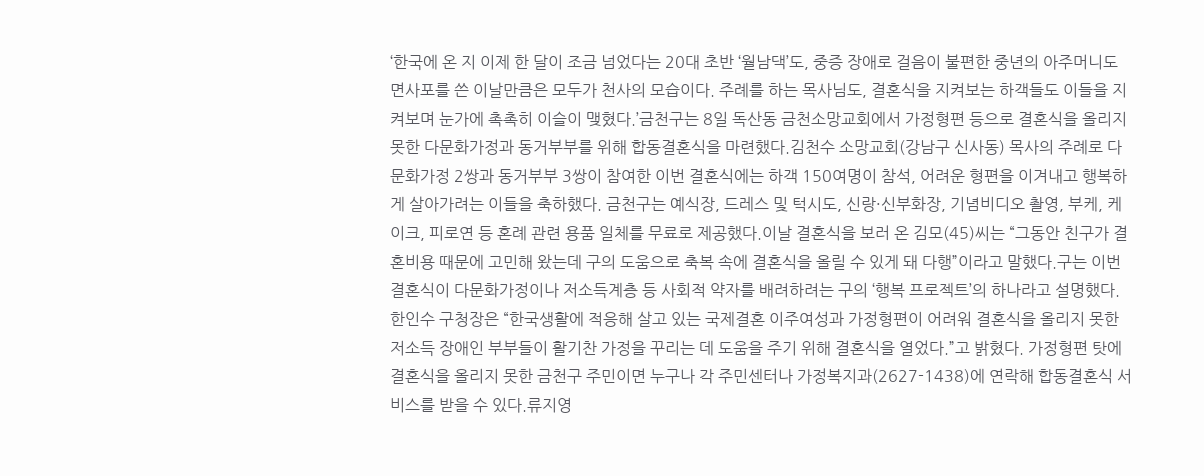‘한국에 온 지 이제 한 달이 조금 넘었다는 20대 초반 ‘월남댁’도, 중증 장애로 걸음이 불편한 중년의 아주머니도 면사포를 쓴 이날만큼은 모두가 천사의 모습이다. 주례를 하는 목사님도, 결혼식을 지켜보는 하객들도 이들을 지켜보며 눈가에 촉촉히 이슬이 맺혔다.’금천구는 8일 독산동 금천소망교회에서 가정형편 등으로 결혼식을 올리지 못한 다문화가정과 동거부부를 위해 합동결혼식을 마련했다.김천수 소망교회(강남구 신사동) 목사의 주례로 다문화가정 2쌍과 동거부부 3쌍이 참여한 이번 결혼식에는 하객 150여명이 참석, 어려운 형편을 이겨내고 행복하게 살아가려는 이들을 축하했다. 금천구는 예식장, 드레스 및 턱시도, 신랑·신부화장, 기념비디오 촬영, 부케, 케이크, 피로연 등 혼례 관련 용품 일체를 무료로 제공했다.이날 결혼식을 보러 온 김모(45)씨는 “그동안 친구가 결혼비용 때문에 고민해 왔는데 구의 도움으로 축복 속에 결혼식을 올릴 수 있게 돼 다행”이라고 말했다.구는 이번 결혼식이 다문화가정이나 저소득계층 등 사회적 약자를 배려하려는 구의 ‘행복 프로젝트’의 하나라고 설명했다. 한인수 구청장은 “한국생활에 적응해 살고 있는 국제결혼 이주여성과 가정형편이 어려워 결혼식을 올리지 못한 저소득 장애인 부부들이 활기찬 가정을 꾸리는 데 도움을 주기 위해 결혼식을 열었다.”고 밝혔다. 가정형편 탓에 결혼식을 올리지 못한 금천구 주민이면 누구나 각 주민센터나 가정복지과(2627-1438)에 연락해 합동결혼식 서비스를 받을 수 있다.류지영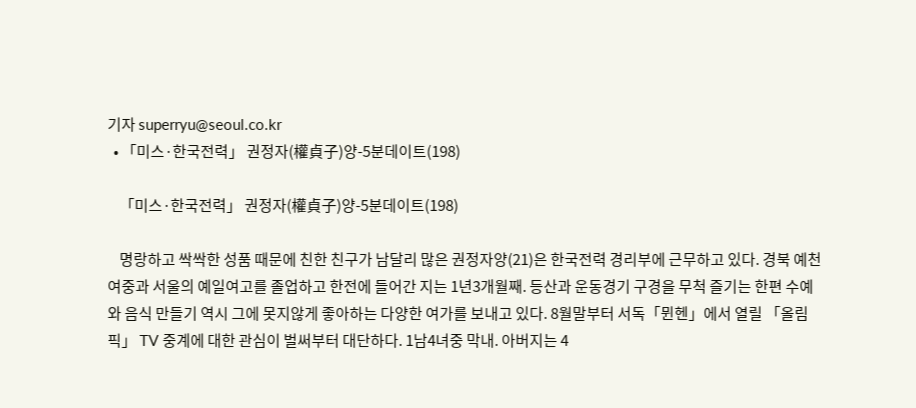기자 superryu@seoul.co.kr
  • 「미스·한국전력」 권정자(權貞子)양-5분데이트(198)

    「미스·한국전력」 권정자(權貞子)양-5분데이트(198)

    명랑하고 싹싹한 성품 때문에 친한 친구가 남달리 많은 권정자양(21)은 한국전력 경리부에 근무하고 있다. 경북 예천여중과 서울의 예일여고를 졸업하고 한전에 들어간 지는 1년3개월째. 등산과 운동경기 구경을 무척 즐기는 한편 수예와 음식 만들기 역시 그에 못지않게 좋아하는 다양한 여가를 보내고 있다. 8월말부터 서독「뮌헨」에서 열릴 「올림픽」 TV 중계에 대한 관심이 벌써부터 대단하다. 1남4녀중 막내. 아버지는 4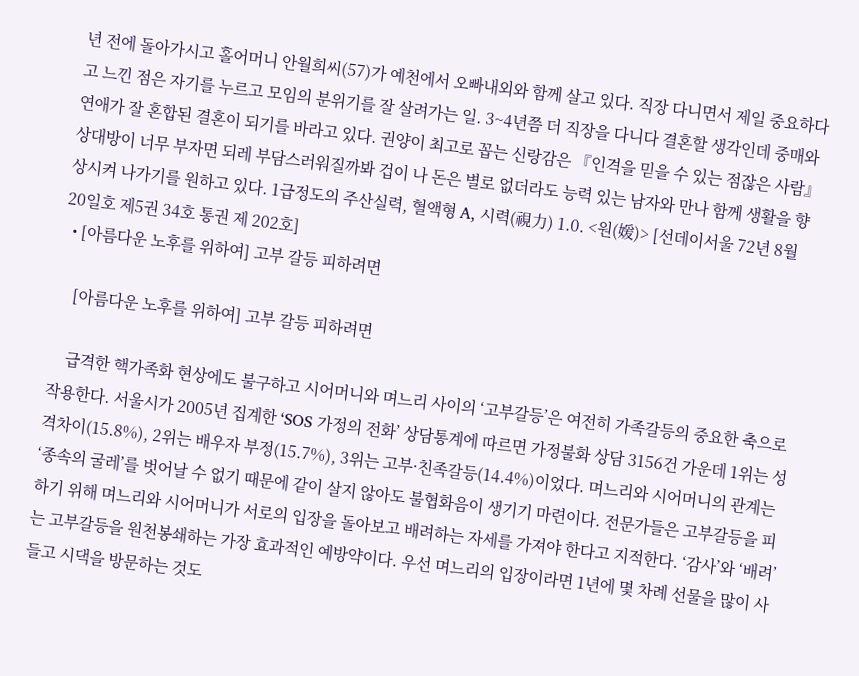년 전에 돌아가시고 홀어머니 안월희씨(57)가 예천에서 오빠내외와 함께 살고 있다. 직장 다니면서 제일 중요하다고 느낀 점은 자기를 누르고 모임의 분위기를 잘 살려가는 일. 3~4년쯤 더 직장을 다니다 결혼할 생각인데 중매와 연애가 잘 혼합된 결혼이 되기를 바라고 있다. 권양이 최고로 꼽는 신랑감은 『인격을 믿을 수 있는 점잖은 사람』 상대방이 너무 부자면 되레 부담스러워질까봐 겁이 나 돈은 별로 없더라도 능력 있는 남자와 만나 함께 생활을 향상시켜 나가기를 원하고 있다. 1급정도의 주산실력, 혈액형 A, 시력(視力) 1.0. <원(媛)> [선데이서울 72년 8월 20일호 제5권 34호 통권 제 202호]
  • [아름다운 노후를 위하여] 고부 갈등 피하려면

    [아름다운 노후를 위하여] 고부 갈등 피하려면

    급격한 핵가족화 현상에도 불구하고 시어머니와 며느리 사이의 ‘고부갈등’은 여전히 가족갈등의 중요한 축으로 작용한다. 서울시가 2005년 집계한 ‘SOS 가정의 전화’ 상담통계에 따르면 가정불화 상담 3156건 가운데 1위는 성격차이(15.8%), 2위는 배우자 부정(15.7%), 3위는 고부·친족갈등(14.4%)이었다. 며느리와 시어머니의 관계는 ‘종속의 굴레’를 벗어날 수 없기 때문에 같이 살지 않아도 불협화음이 생기기 마련이다. 전문가들은 고부갈등을 피하기 위해 며느리와 시어머니가 서로의 입장을 돌아보고 배려하는 자세를 가져야 한다고 지적한다. ‘감사’와 ‘배려’는 고부갈등을 원천봉쇄하는 가장 효과적인 예방약이다. 우선 며느리의 입장이라면 1년에 몇 차례 선물을 많이 사들고 시댁을 방문하는 것도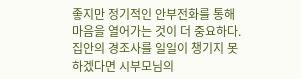좋지만 정기적인 안부전화를 통해 마음을 열어가는 것이 더 중요하다. 집안의 경조사를 일일이 챙기지 못하겠다면 시부모님의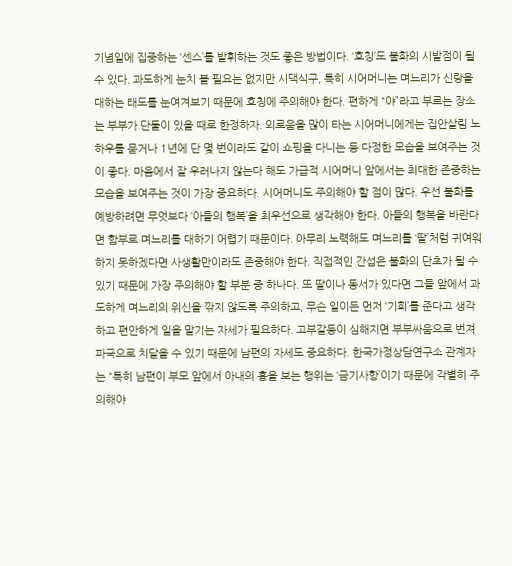기념일에 집중하는 ‘센스’를 발휘하는 것도 좋은 방법이다. ‘호칭’도 불화의 시발점이 될 수 있다. 과도하게 눈치 볼 필요는 없지만 시댁식구, 특히 시어머니는 며느리가 신랑을 대하는 태도를 눈여겨보기 때문에 호칭에 주의해야 한다. 편하게 “야”라고 부르는 장소는 부부가 단둘이 있을 때로 한정하자. 외로움을 많이 타는 시어머니에게는 집안살림 노하우를 묻거나 1년에 단 몇 번이라도 같이 쇼핑을 다니는 등 다정한 모습을 보여주는 것이 좋다. 마음에서 잘 우러나지 않는다 해도 가급적 시어머니 앞에서는 최대한 존중하는 모습을 보여주는 것이 가장 중요하다. 시어머니도 주의해야 할 점이 많다. 우선 불화를 예방하려면 무엇보다 ‘아들의 행복’을 최우선으로 생각해야 한다. 아들의 행복을 바란다면 함부로 며느리를 대하기 어렵기 때문이다. 아무리 노력해도 며느리를 ‘딸’처럼 귀여워하지 못하겠다면 사생활만이라도 존중해야 한다. 직접적인 간섭은 불화의 단초가 될 수 있기 때문에 가장 주의해야 할 부분 중 하나다. 또 딸이나 동서가 있다면 그들 앞에서 과도하게 며느리의 위신을 깎지 않도록 주의하고, 무슨 일이든 먼저 ‘기회’를 준다고 생각하고 편안하게 일을 맡기는 자세가 필요하다. 고부갈등이 심해지면 부부싸움으로 번져 파국으로 치달을 수 있기 때문에 남편의 자세도 중요하다. 한국가정상담연구소 관계자는 “특히 남편이 부모 앞에서 아내의 흉을 보는 행위는 ‘금기사항’이기 때문에 각별히 주의해야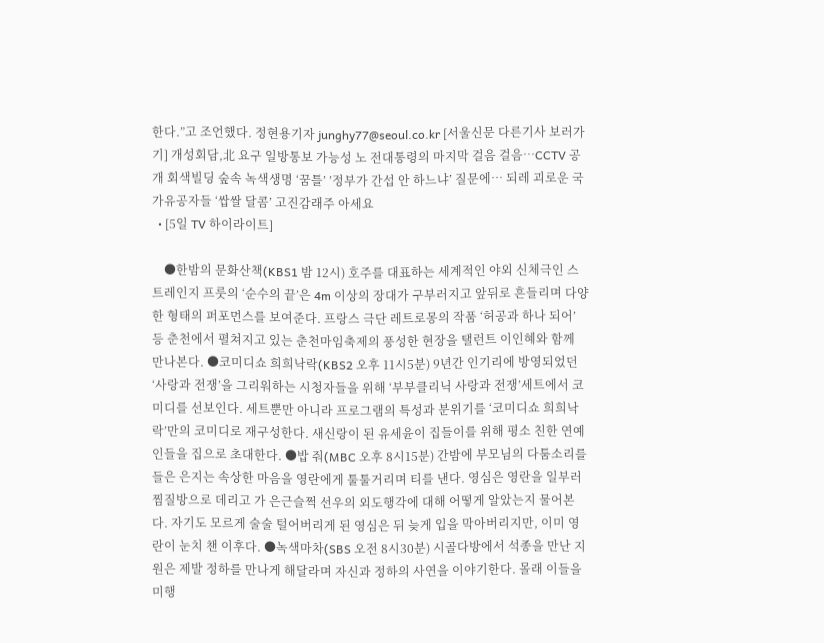한다.”고 조언했다. 정현용기자 junghy77@seoul.co.kr [서울신문 다른기사 보러가기] 개성회담,北 요구 일방통보 가능성 노 전대통령의 마지막 걸음 걸음…CCTV 공개 회색빌딩 숲속 녹색생명 ‘꿈틀’ ’정부가 간섭 안 하느냐’ 질문에… 되레 괴로운 국가유공자들 ‘쌉쌀 달콤’ 고진감래주 아세요
  • [5일 TV 하이라이트]

    ●한밤의 문화산책(KBS1 밤 12시) 호주를 대표하는 세계적인 야외 신체극인 스트레인지 프룻의 ‘순수의 끝’은 4m 이상의 장대가 구부러지고 앞뒤로 흔들리며 다양한 형태의 퍼포먼스를 보여준다. 프랑스 극단 레트로몽의 작품 ‘허공과 하나 되어’ 등 춘천에서 펼쳐지고 있는 춘천마임축제의 풍성한 현장을 탤런트 이인혜와 함께 만나본다. ●코미디쇼 희희낙락(KBS2 오후 11시5분) 9년간 인기리에 방영되었던 ‘사랑과 전쟁’을 그리워하는 시청자들을 위해 ‘부부클리닉 사랑과 전쟁’세트에서 코미디를 선보인다. 세트뿐만 아니라 프로그램의 특성과 분위기를 ‘코미디쇼 희희낙락’만의 코미디로 재구성한다. 새신랑이 된 유세윤이 집들이를 위해 평소 친한 연예인들을 집으로 초대한다. ●밥 줘(MBC 오후 8시15분) 간밤에 부모님의 다툼소리를 들은 은지는 속상한 마음을 영란에게 툴툴거리며 티를 낸다. 영심은 영란을 일부러 찜질방으로 데리고 가 은근슬쩍 선우의 외도행각에 대해 어떻게 알았는지 물어본다. 자기도 모르게 술술 털어버리게 된 영심은 뒤 늦게 입을 막아버리지만, 이미 영란이 눈치 챈 이후다. ●녹색마차(SBS 오전 8시30분) 시골다방에서 석종을 만난 지원은 제발 정하를 만나게 해달라며 자신과 정하의 사연을 이야기한다. 몰래 이들을 미행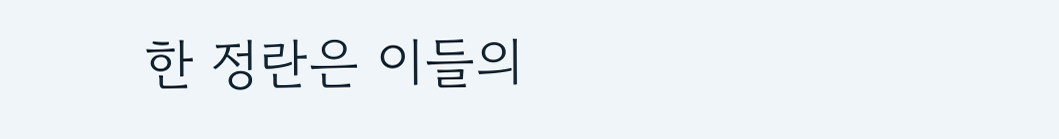한 정란은 이들의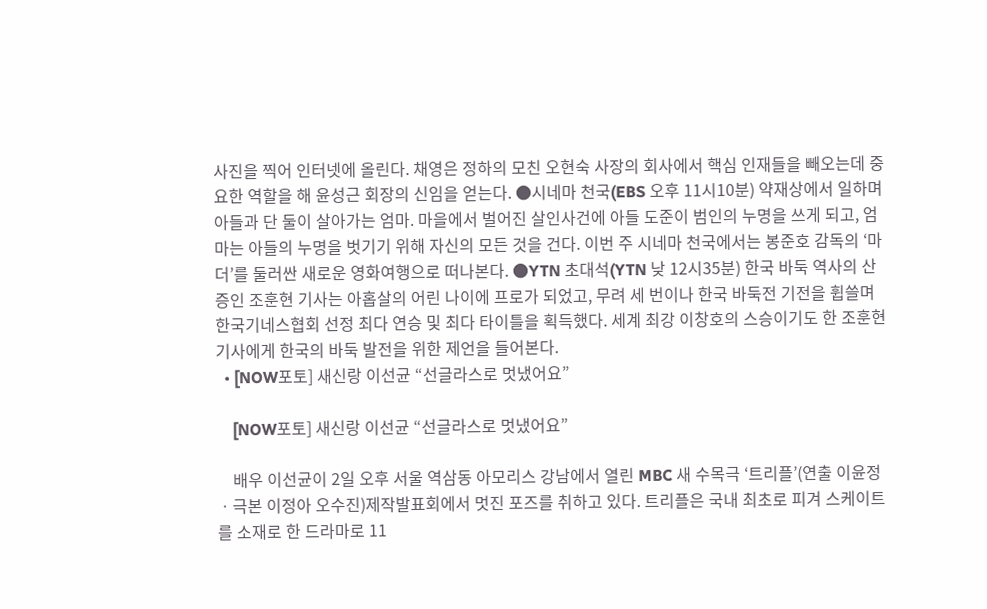사진을 찍어 인터넷에 올린다. 채영은 정하의 모친 오현숙 사장의 회사에서 핵심 인재들을 빼오는데 중요한 역할을 해 윤성근 회장의 신임을 얻는다. ●시네마 천국(EBS 오후 11시10분) 약재상에서 일하며 아들과 단 둘이 살아가는 엄마. 마을에서 벌어진 살인사건에 아들 도준이 범인의 누명을 쓰게 되고, 엄마는 아들의 누명을 벗기기 위해 자신의 모든 것을 건다. 이번 주 시네마 천국에서는 봉준호 감독의 ‘마더’를 둘러싼 새로운 영화여행으로 떠나본다. ●YTN 초대석(YTN 낮 12시35분) 한국 바둑 역사의 산 증인 조훈현 기사는 아홉살의 어린 나이에 프로가 되었고, 무려 세 번이나 한국 바둑전 기전을 휩쓸며 한국기네스협회 선정 최다 연승 및 최다 타이틀을 획득했다. 세계 최강 이창호의 스승이기도 한 조훈현 기사에게 한국의 바둑 발전을 위한 제언을 들어본다.
  • [NOW포토] 새신랑 이선균 “선글라스로 멋냈어요”

    [NOW포토] 새신랑 이선균 “선글라스로 멋냈어요”

    배우 이선균이 2일 오후 서울 역삼동 아모리스 강남에서 열린 MBC 새 수목극 ‘트리플’(연출 이윤정ㆍ극본 이정아 오수진)제작발표회에서 멋진 포즈를 취하고 있다. 트리플은 국내 최초로 피겨 스케이트를 소재로 한 드라마로 11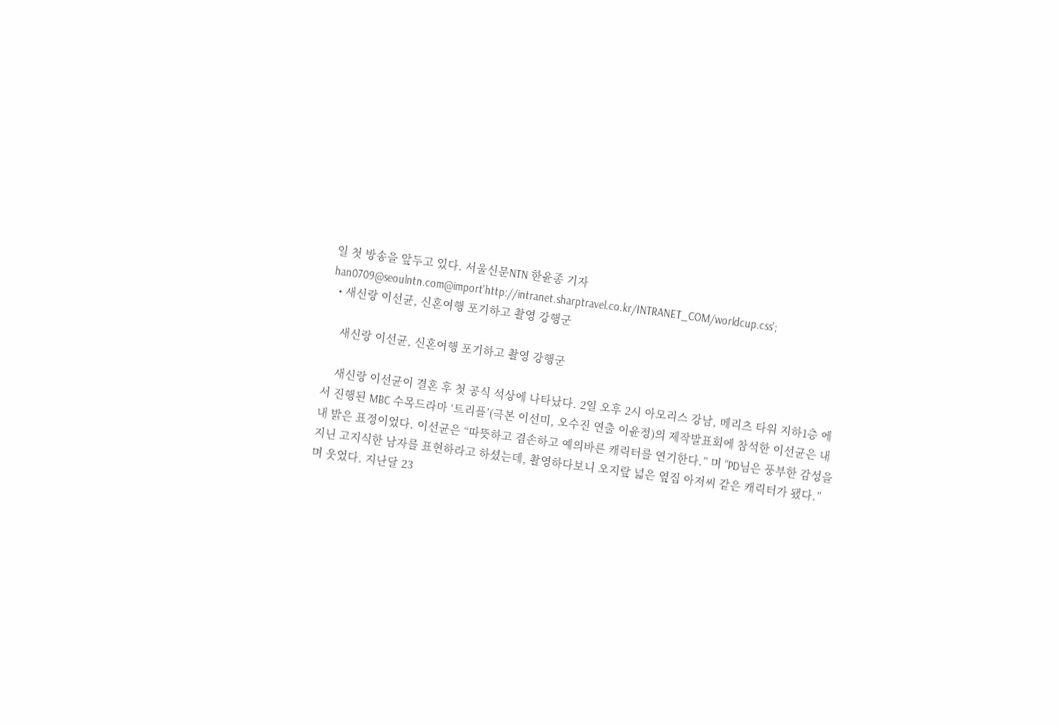일 첫 방송을 앞두고 있다. 서울신문NTN 한윤종 기자 han0709@seoulntn.com@import'http://intranet.sharptravel.co.kr/INTRANET_COM/worldcup.css';
  • 새신랑 이선균, 신혼여행 포기하고 촬영 강행군

    새신랑 이선균, 신혼여행 포기하고 촬영 강행군

    새신랑 이선균이 결혼 후 첫 공식 석상에 나타났다. 2일 오후 2시 아모리스 강남, 메리츠 타워 지하1층 에서 진행된 MBC 수목드라마 ‘트리플’(극본 이선미, 오수진 연출 이윤정)의 제작발표회에 참석한 이선균은 내내 밝은 표정이었다. 이선균은 “따뜻하고 겸손하고 예의바른 캐릭터를 연기한다.” 며 ”PD님은 풍부한 감성을 지닌 고지식한 남자를 표현하라고 하셨는데, 촬영하다보니 오지랖 넓은 옆집 아저씨 같은 캐릭터가 됐다.” 며 웃었다. 지난달 23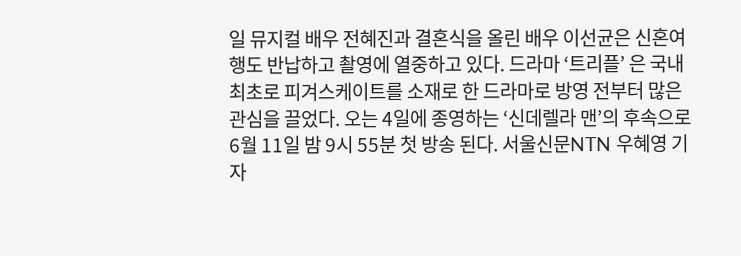일 뮤지컬 배우 전혜진과 결혼식을 올린 배우 이선균은 신혼여행도 반납하고 촬영에 열중하고 있다. 드라마 ‘트리플’ 은 국내 최초로 피겨스케이트를 소재로 한 드라마로 방영 전부터 많은 관심을 끌었다. 오는 4일에 종영하는 ‘신데렐라 맨’의 후속으로 6월 11일 밤 9시 55분 첫 방송 된다. 서울신문NTN 우혜영 기자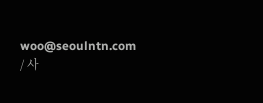woo@seoulntn.com / 사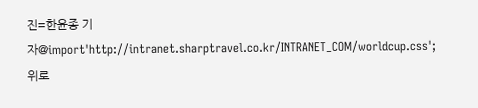진=한윤종 기자@import'http://intranet.sharptravel.co.kr/INTRANET_COM/worldcup.css';
위로